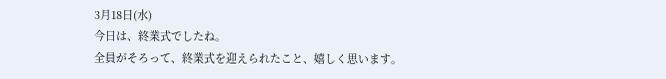3月18日(水)
今日は、終業式でしたね。
全員がそろって、終業式を迎えられたこと、嬉しく思います。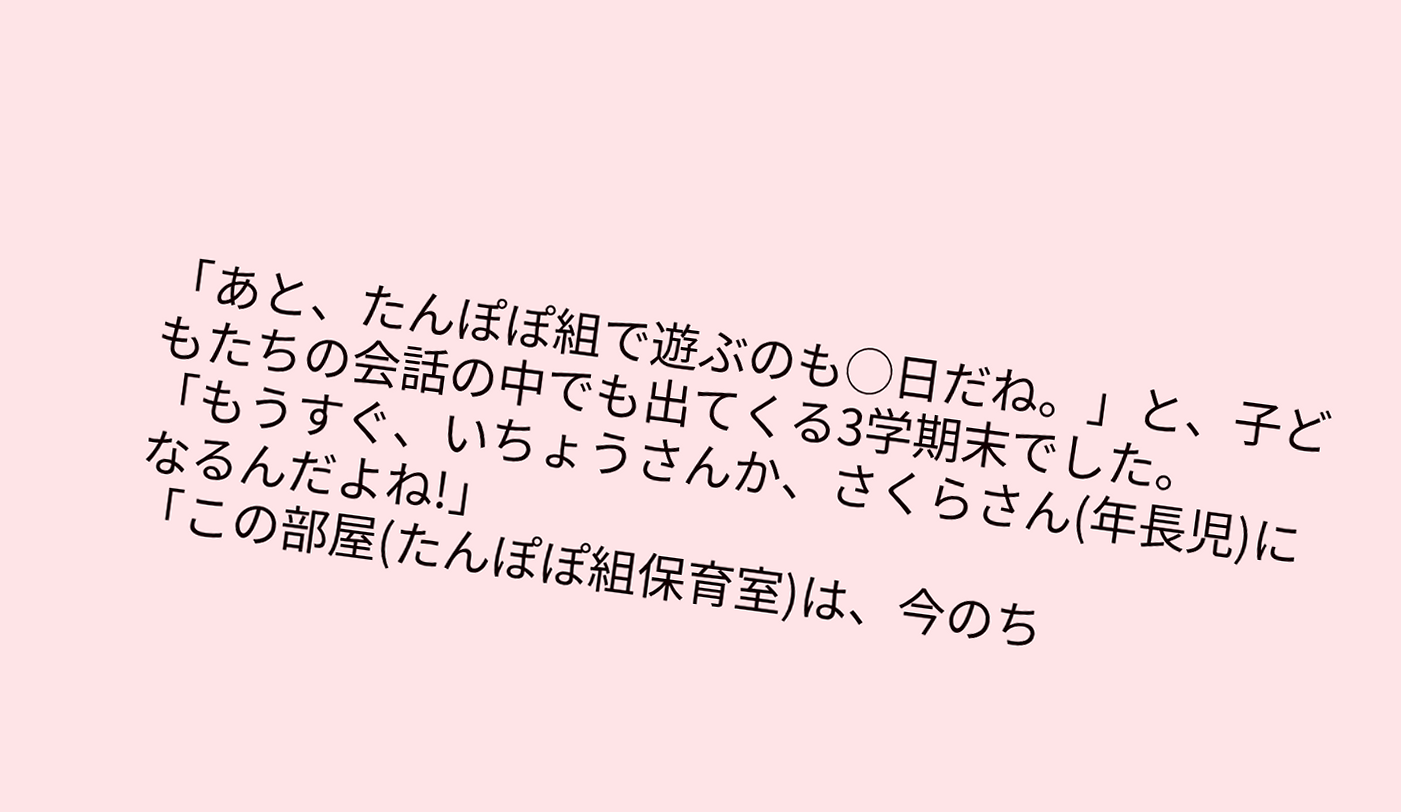「あと、たんぽぽ組で遊ぶのも◯日だね。」と、子どもたちの会話の中でも出てくる3学期末でした。
「もうすぐ、いちょうさんか、さくらさん(年長児)になるんだよね!」
「この部屋(たんぽぽ組保育室)は、今のち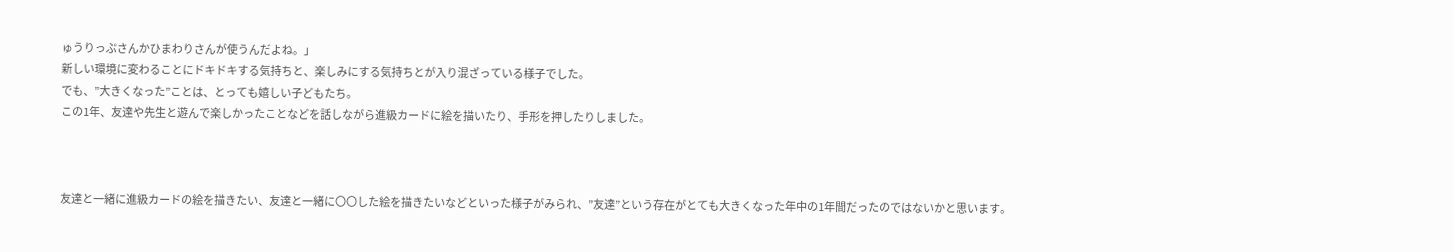ゅうりっぷさんかひまわりさんが使うんだよね。」
新しい環境に変わることにドキドキする気持ちと、楽しみにする気持ちとが入り混ざっている様子でした。
でも、”大きくなった”ことは、とっても嬉しい子どもたち。
この1年、友達や先生と遊んで楽しかったことなどを話しながら進級カードに絵を描いたり、手形を押したりしました。



友達と一緒に進級カードの絵を描きたい、友達と一緒に〇〇した絵を描きたいなどといった様子がみられ、”友達”という存在がとても大きくなった年中の1年間だったのではないかと思います。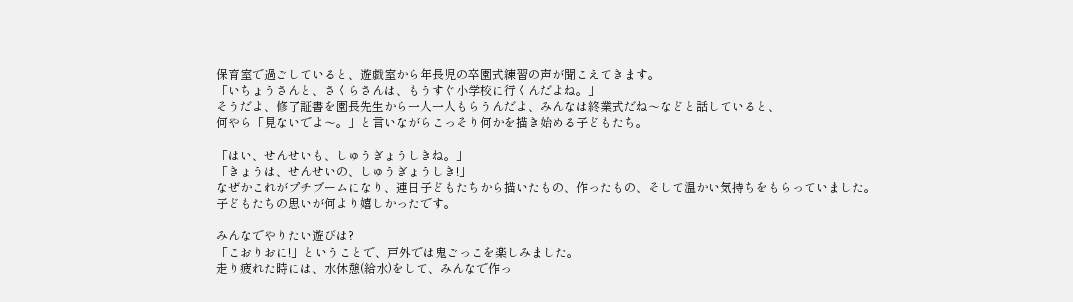保育室で過ごしていると、遊戯室から年長児の卒園式練習の声が聞こえてきます。
「いちょうさんと、さくらさんは、もうすぐ小学校に行くんだよね。」
そうだよ、修了証書を園長先生から一人一人もらうんだよ、みんなは終業式だね〜などと話していると、
何やら「見ないでよ〜。」と言いながらこっそり何かを描き始める子どもたち。

「はい、せんせいも、しゅうぎょうしきね。」
「きょうは、せんせいの、しゅうぎょうしき!」
なぜかこれがプチブームになり、連日子どもたちから描いたもの、作ったもの、そして温かい気持ちをもらっていました。
子どもたちの思いが何より嬉しかったです。

みんなでやりたい遊びは?
「こおりおに!」ということで、戸外では鬼ごっこを楽しみました。
走り疲れた時には、水休憩(給水)をして、みんなで作っ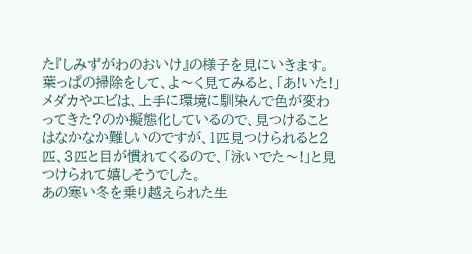た『しみずがわのおいけ』の様子を見にいきます。
葉っぱの掃除をして、よ〜く見てみると、「あ!いた!」
メダカやエビは、上手に環境に馴染んで色が変わってきた?のか擬態化しているので、見つけることはなかなか難しいのですが、1匹見つけられると2匹、3匹と目が慣れてくるので、「泳いでた〜!」と見つけられて嬉しそうでした。
あの寒い冬を乗り越えられた生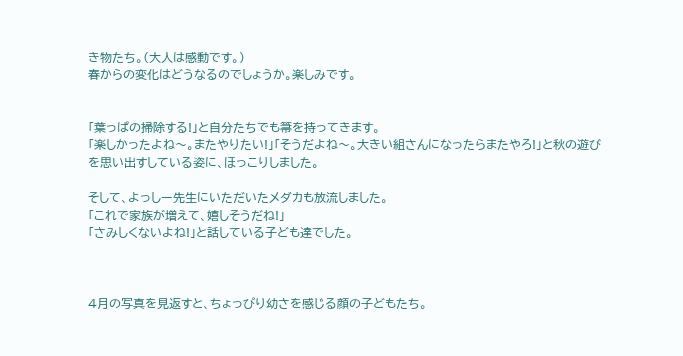き物たち。(大人は感動です。)
春からの変化はどうなるのでしょうか。楽しみです。


「葉っぱの掃除する!」と自分たちでも箒を持ってきます。
「楽しかったよね〜。またやりたい!」「そうだよね〜。大きい組さんになったらまたやろ!」と秋の遊びを思い出すしている姿に、ほっこりしました。

そして、よっしー先生にいただいたメダカも放流しました。
「これで家族が増えて、嬉しそうだね!」
「さみしくないよね!」と話している子ども達でした。



4月の写真を見返すと、ちょっぴり幼さを感じる顔の子どもたち。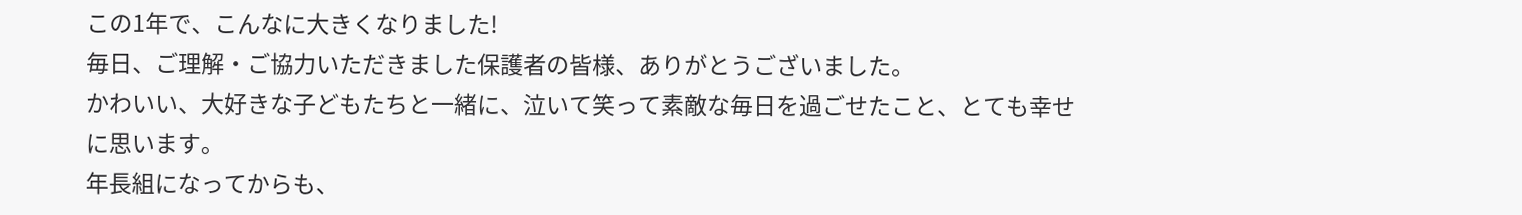この1年で、こんなに大きくなりました!
毎日、ご理解・ご協力いただきました保護者の皆様、ありがとうございました。
かわいい、大好きな子どもたちと一緒に、泣いて笑って素敵な毎日を過ごせたこと、とても幸せに思います。
年長組になってからも、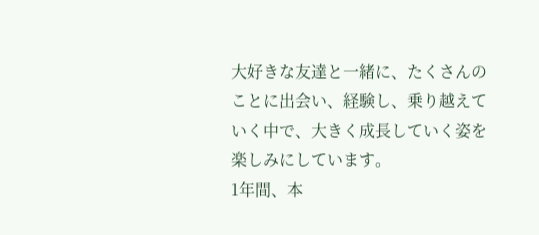大好きな友達と一緒に、たくさんのことに出会い、経験し、乗り越えていく中で、大きく成長していく姿を楽しみにしています。
1年間、本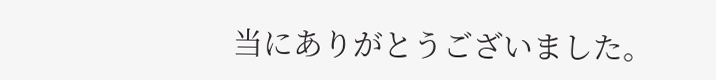当にありがとうございました。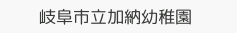岐阜市立加納幼稚園